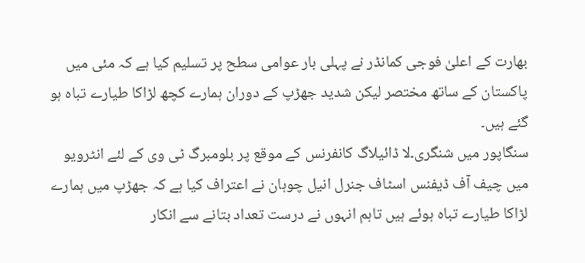بھارت کے اعلیٰ فوجی کمانڈر نے پہلی بار عوامی سطح پر تسلیم کیا ہے کہ مئی میں پاکستان کے ساتھ مختصر لیکن شدید جھڑپ کے دوران ہمارے کچھ لڑاکا طیارے تباہ ہو گئے ہیں۔
سنگاپور میں شنگری۔لا ڈائیلاگ کانفرنس کے موقع پر بلومبرگ ٹی وی کے لئے انٹرویو میں چیف آف ڈیفنس اسٹاف جنرل انیل چوہان نے اعتراف کیا ہے کہ جھڑپ میں ہمارے لڑاکا طیارے تباہ ہوئے ہیں تاہم انہوں نے درست تعداد بتانے سے انکار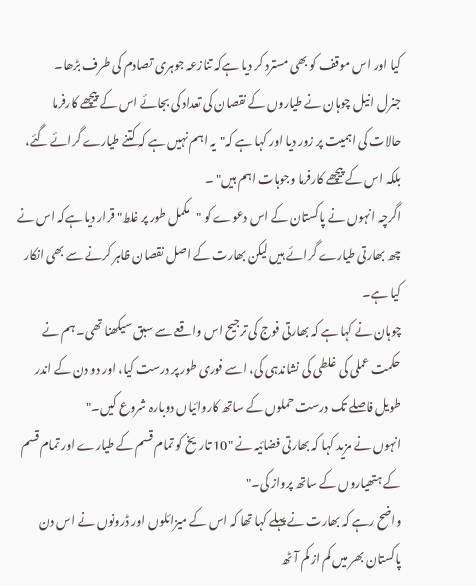کیا اور اس موقف کو بھی مسترد کر دیا ہےکہ تنازعہ جوہری تصادم کی طرف بڑھا۔
جنرل انیل چوہان نے طیاروں کے نقصان کی تعداد کی بجائے اس کے پیچھے کارفرما حالات کی اہمیت پر زور دیا اور کہا ہے کہ"یہ اہم نہیں ہے کہ کتنے طیارے گرائے گئے، بلکہ اس کے پیچھے کارفرما وجوہات اہم ہیں" ۔
اگرچہ انہوں نے پاکستان کے اس دعوے کو "مکمل طور پر غلط" قرار دیا ہےکہ اس نے چھ بھارتی طیارے گرائے ہیں لیکن بھارت کے اصل نقصان ظاہر کرنے سے بھی انکار کیا ہے۔
چوہان نے کہا ہے کہ بھارتی فوج کی ترجیح اس واقعے سے سبق سیکھنا تھی۔ ہم نے حکمت عملی کی غلطی کی نشاندہی کی، اسے فوری طور پر درست کیا، اور دو دن کے اندر طویل فاصلے تک درست حملوں کے ساتھ کاروائیاں دوبارہ شروع کیں۔"
انہوں نے مزید کہا کہ بھارتی فضائیہ نے "10 تاریخ کو تمام قسم کے طیارے اور تمام قسم کے ہتھیاروں کے ساتھ پرواز کی۔"
واضح رہے کہ بھارت نے پہلے کہا تھا کہ اس کے میزائلوں اور ڈرونوں نے اس دن پاکستان بھر میں کم از کم آٹھ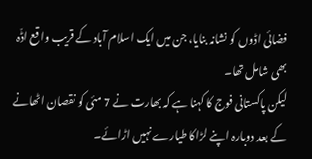فضائی اڈوں کو نشانہ بنایا، جن میں ایک اسلام آباد کے قریب واقع اڈّہ بھی شامل تھا۔
لیکن پاکستانی فوج کا کہنا ہے کہ بھارت نے 7 مئی کو نقصان اٹھانے کے بعد دوبارہ اپنے لڑاکا طیارے نہیں اڑائے۔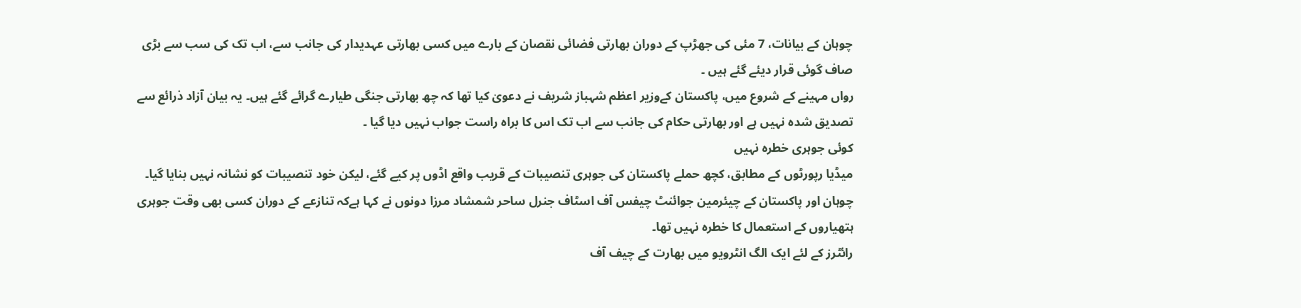چوہان کے بیانات، 7 مئی کی جھڑپ کے دوران بھارتی فضائی نقصان کے بارے میں کسی بھارتی عہدیدار کی جانب سے، اب تک کی سب سے بڑی صاف گوئی قرار دیئے گئے ہیں ۔
رواں مہینے کے شروع میں، پاکستان کےوزیر اعظم شہباز شریف نے دعویٰ کیا تھا کہ چھ بھارتی جنگی طیارے گرائے گئے ہیں۔ یہ بیان آزاد ذرائع سے تصدیق شدہ نہیں ہے اور بھارتی حکام کی جانب سے اب تک اس کا براہ راست جواب نہیں دیا گیا ۔
کوئی جوہری خطرہ نہیں
میڈیا رپورٹوں کے مطابق، کچھ حملے پاکستان کی جوہری تنصیبات کے قریب واقع اڈوں پر کیے گئے، لیکن خود تنصیبات کو نشانہ نہیں بنایا گیا۔
چوہان اور پاکستان کے چیئرمین جوائنٹ چیفس آف اسٹاف جنرل ساحر شمشاد مرزا دونوں نے کہا ہےکہ تنازعے کے دوران کسی بھی وقت جوہری ہتھیاروں کے استعمال کا خطرہ نہیں تھا۔
رائٹرز کے لئے ایک الگ انٹرویو میں بھارت کے چیف آف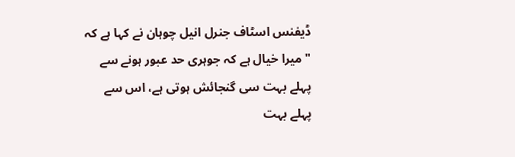ڈیفنس اسٹاف جنرل انیل چوہان نے کہا ہے کہ "میرا خیال ہے کہ جوہری حد عبور ہونے سے پہلے بہت سی گنجائش ہوتی ہے، اس سے پہلے بہت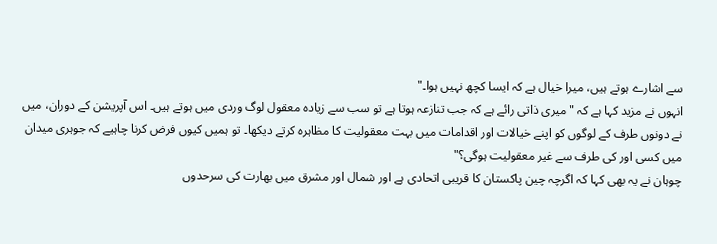سے اشارے ہوتے ہیں، میرا خیال ہے کہ ایسا کچھ نہیں ہوا۔"
انہوں نے مزید کہا ہے کہ "میری ذاتی رائے ہے کہ جب تنازعہ ہوتا ہے تو سب سے زیادہ معقول لوگ وردی میں ہوتے ہیں۔ اس آپریشن کے دوران، میں نے دونوں طرف کے لوگوں کو اپنے خیالات اور اقدامات میں بہت معقولیت کا مظاہرہ کرتے دیکھا۔ تو ہمیں کیوں فرض کرنا چاہیے کہ جوہری میدان میں کسی اور کی طرف سے غیر معقولیت ہوگی؟"
چوہان نے یہ بھی کہا کہ اگرچہ چین پاکستان کا قریبی اتحادی ہے اور شمال اور مشرق میں بھارت کی سرحدوں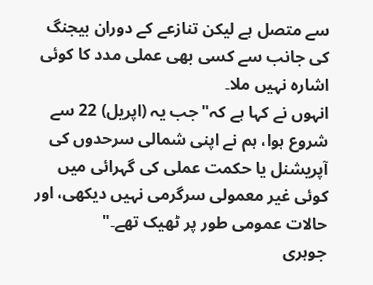سے متصل ہے لیکن تنازعے کے دوران بیجنگ کی جانب سے کسی بھی عملی مدد کا کوئی اشارہ نہیں ملا۔
انہوں نے کہا ہے کہ"جب یہ (اپریل) 22 سے شروع ہوا، ہم نے اپنی شمالی سرحدوں کی آپریشنل یا حکمت عملی کی گہرائی میں کوئی غیر معمولی سرگرمی نہیں دیکھی، اور حالات عمومی طور پر ٹھیک تھے۔"
جوہری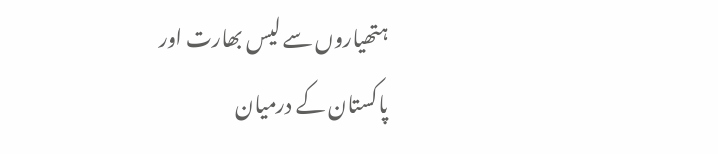ہتھیاروں سے لیس بھارت اور پاکستان کے درمیان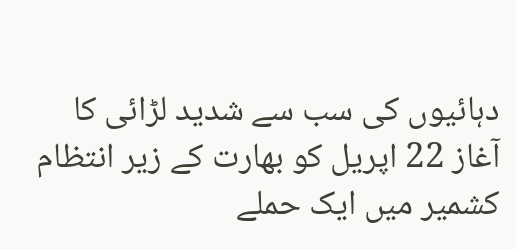دہائیوں کی سب سے شدید لڑائی کا آغاز 22 اپریل کو بھارت کے زیر انتظام کشمیر میں ایک حملے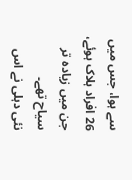سے ہوا، جس میں 26 افراد ہلاک ہوئے، جن میں زیادہ تر سیاح تھے۔
نئی دہلی نے اس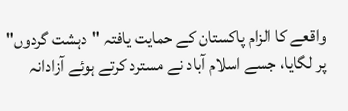واقعے کا الزام پاکستان کے حمایت یافتہ "دہشت گردوں" پر لگایا، جسے اسلام آباد نے مسترد کرتے ہوئے آزادانہ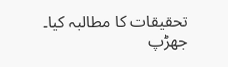تحقیقات کا مطالبہ کیا۔
جھڑپ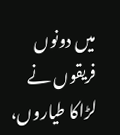میں دونوں فریقوں نے لڑاکا طیاروں،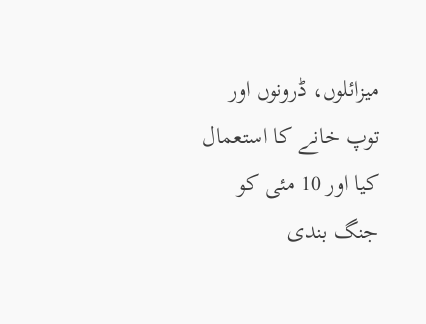میزائلوں، ڈرونوں اور توپ خانے کا استعمال کیا اور 10 مئی کو جنگ بندی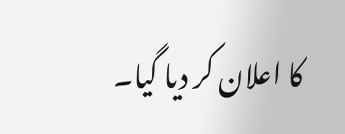کا اعلان کر دیا گیا۔